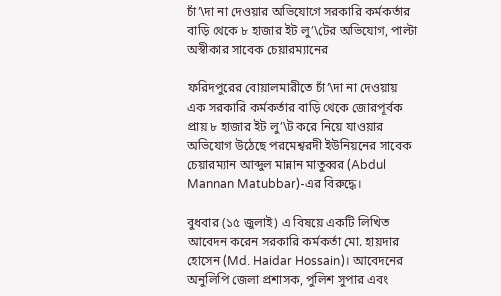চাঁ’\দা না দেওয়ার অভিযোগে সরকারি কর্মকর্তার বাড়ি থেকে ৮ হাজার ইট লু’\টের অভিযোগ, পাল্টা অস্বীকার সাবেক চেয়ারম্যানের

ফরিদপুরের বোয়ালমারীতে চাঁ’\দা না দেওয়ায় এক সরকারি কর্মকর্তার বাড়ি থেকে জোরপূর্বক প্রায় ৮ হাজার ইট লু’\ট করে নিয়ে যাওয়ার অভিযোগ উঠেছে পরমেশ্বরদী ইউনিয়নের সাবেক চেয়ারম্যান আব্দুল মান্নান মাতুব্বর (Abdul Mannan Matubbar)-এর বিরুদ্ধে।

বুধবার (১৫ জুলাই) এ বিষয়ে একটি লিখিত আবেদন করেন সরকারি কর্মকর্তা মো. হায়দার হোসেন (Md. Haidar Hossain)। আবেদনের অনুলিপি জেলা প্রশাসক, পুলিশ সুপার এবং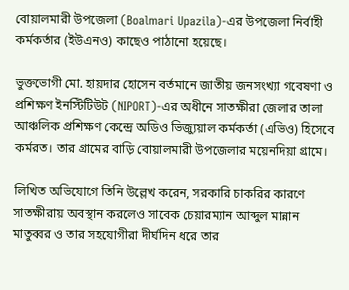বোয়ালমারী উপজেলা (Boalmari Upazila)-এর উপজেলা নির্বাহী কর্মকর্তার (ইউএনও) কাছেও পাঠানো হয়েছে।

ভুক্তভোগী মো. হায়দার হোসেন বর্তমানে জাতীয় জনসংখ্যা গবেষণা ও প্রশিক্ষণ ইনস্টিটিউট (NIPORT)-এর অধীনে সাতক্ষীরা জেলার তালা আঞ্চলিক প্রশিক্ষণ কেন্দ্রে অডিও ভিজ্যুয়াল কর্মকর্তা (এভিও) হিসেবে কর্মরত। তার গ্রামের বাড়ি বোয়ালমারী উপজেলার ময়েনদিয়া গ্রামে।

লিখিত অভিযোগে তিনি উল্লেখ করেন, সরকারি চাকরির কারণে সাতক্ষীরায় অবস্থান করলেও সাবেক চেয়ারম্যান আব্দুল মান্নান মাতুব্বর ও তার সহযোগীরা দীর্ঘদিন ধরে তার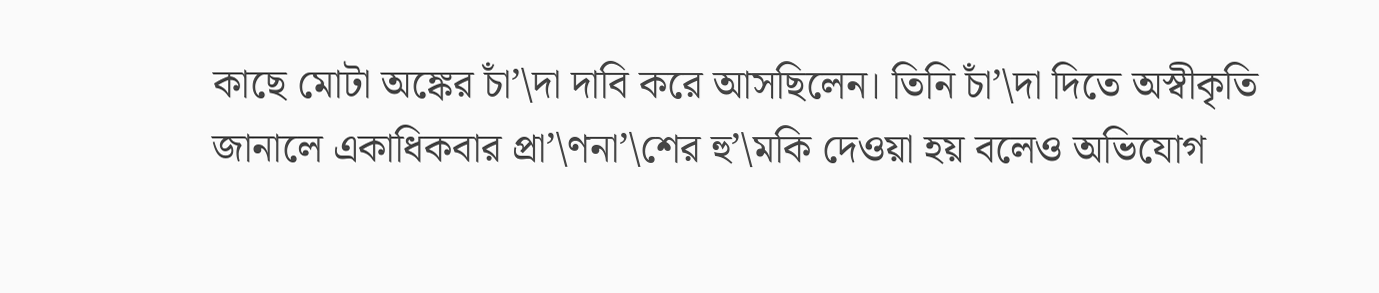কাছে মোটা অঙ্কের চাঁ’\দা দাবি করে আসছিলেন। তিনি চাঁ’\দা দিতে অস্বীকৃতি জানালে একাধিকবার প্রা’\ণনা’\শের হু’\মকি দেওয়া হয় বলেও অভিযোগ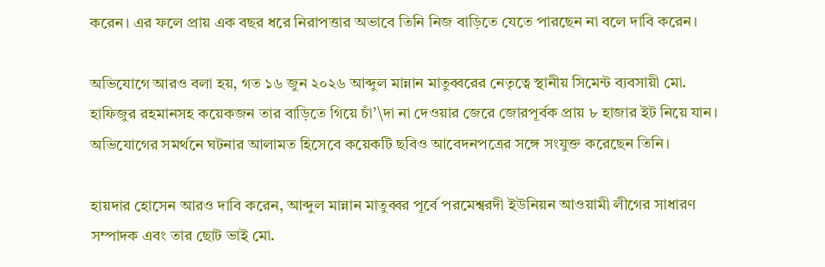করেন। এর ফলে প্রায় এক বছর ধরে নিরাপত্তার অভাবে তিনি নিজ বাড়িতে যেতে পারছেন না বলে দাবি করেন।

অভিযোগে আরও বলা হয়, গত ১৬ জুন ২০২৬ আব্দুল মান্নান মাতুব্বরের নেতৃত্বে স্থানীয় সিমেন্ট ব্যবসায়ী মো. হাফিজুর রহমানসহ কয়েকজন তার বাড়িতে গিয়ে চাঁ’\দা না দেওয়ার জেরে জোরপূর্বক প্রায় ৮ হাজার ইট নিয়ে যান। অভিযোগের সমর্থনে ঘটনার আলামত হিসেবে কয়েকটি ছবিও আবেদনপত্রের সঙ্গে সংযুক্ত করেছেন তিনি।

হায়দার হোসেন আরও দাবি করেন, আব্দুল মান্নান মাতুব্বর পূর্বে পরমেশ্বরদী ইউনিয়ন আওয়ামী লীগের সাধারণ সম্পাদক এবং তার ছোট ভাই মো.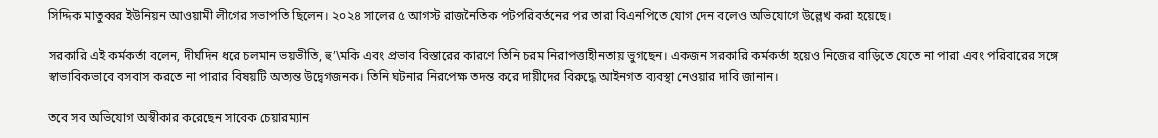সিদ্দিক মাতুব্বর ইউনিয়ন আওয়ামী লীগের সভাপতি ছিলেন। ২০২৪ সালের ৫ আগস্ট রাজনৈতিক পটপরিবর্তনের পর তারা বিএনপিতে যোগ দেন বলেও অভিযোগে উল্লেখ করা হয়েছে।

সরকারি এই কর্মকর্তা বলেন, দীর্ঘদিন ধরে চলমান ভয়ভীতি, হু’\মকি এবং প্রভাব বিস্তারের কারণে তিনি চরম নিরাপত্তাহীনতায় ভুগছেন। একজন সরকারি কর্মকর্তা হয়েও নিজের বাড়িতে যেতে না পারা এবং পরিবারের সঙ্গে স্বাভাবিকভাবে বসবাস করতে না পারার বিষয়টি অত্যন্ত উদ্বেগজনক। তিনি ঘটনার নিরপেক্ষ তদন্ত করে দায়ীদের বিরুদ্ধে আইনগত ব্যবস্থা নেওয়ার দাবি জানান।

তবে সব অভিযোগ অস্বীকার করেছেন সাবেক চেয়ারম্যান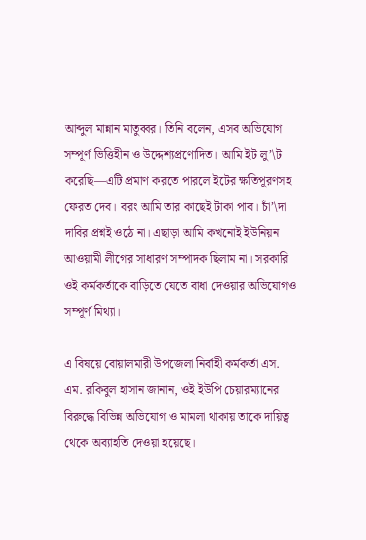আব্দুল মান্নান মাতুব্বর। তিনি বলেন, এসব অভিযোগ সম্পূর্ণ ভিত্তিহীন ও উদ্দেশ্যপ্রণোদিত। আমি ইট লু’\ট করেছি—এটি প্রমাণ করতে পারলে ইটের ক্ষতিপূরণসহ ফেরত দেব। বরং আমি তার কাছেই টাকা পাব। চাঁ’\দা দাবির প্রশ্নই ওঠে না। এছাড়া আমি কখনোই ইউনিয়ন আওয়ামী লীগের সাধারণ সম্পাদক ছিলাম না। সরকারি ওই কর্মকর্তাকে বাড়িতে যেতে বাধা দেওয়ার অভিযোগও সম্পূর্ণ মিথ্যা।

এ বিষয়ে বোয়ালমারী উপজেলা নির্বাহী কর্মকর্তা এস. এম. রকিবুল হাসান জানান, ওই ইউপি চেয়ারম্যানের বিরুদ্ধে বিভিন্ন অভিযোগ ও মামলা থাকায় তাকে দায়িত্ব থেকে অব্যাহতি দেওয়া হয়েছে।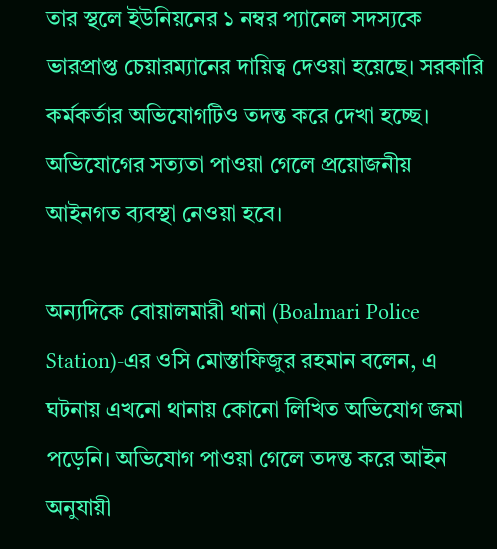তার স্থলে ইউনিয়নের ১ নম্বর প্যানেল সদস্যকে ভারপ্রাপ্ত চেয়ারম্যানের দায়িত্ব দেওয়া হয়েছে। সরকারি কর্মকর্তার অভিযোগটিও তদন্ত করে দেখা হচ্ছে। অভিযোগের সত্যতা পাওয়া গেলে প্রয়োজনীয় আইনগত ব্যবস্থা নেওয়া হবে।

অন্যদিকে বোয়ালমারী থানা (Boalmari Police Station)-এর ওসি মোস্তাফিজুর রহমান বলেন, এ ঘটনায় এখনো থানায় কোনো লিখিত অভিযোগ জমা পড়েনি। অভিযোগ পাওয়া গেলে তদন্ত করে আইন অনুযায়ী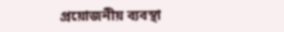প্রয়োজনীয় ব্যবস্থা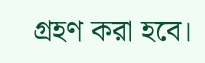গ্রহণ করা হবে।